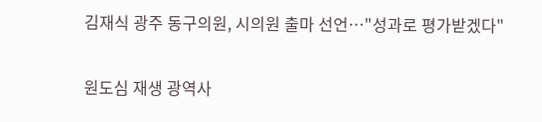김재식 광주 동구의원, 시의원 출마 선언…"성과로 평가받겠다"

원도심 재생 광역사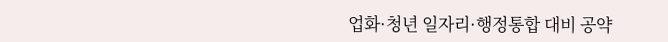업화·청년 일자리·행정통합 대비 공약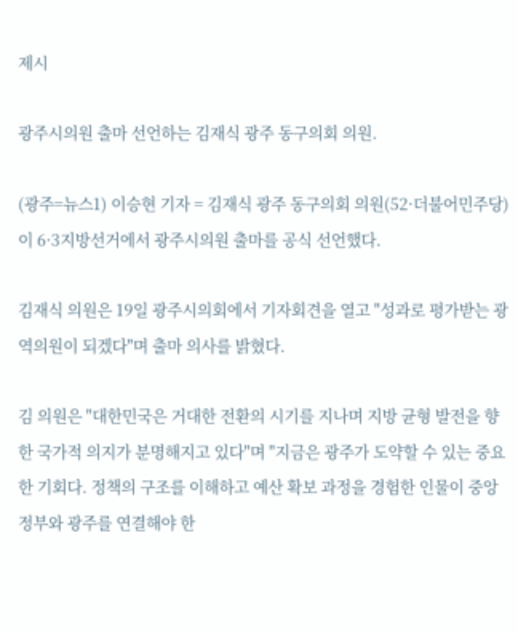제시

광주시의원 출마 선언하는 김재식 광주 동구의회 의원.

(광주=뉴스1) 이승현 기자 = 김재식 광주 동구의회 의원(52·더불어민주당)이 6·3지방선거에서 광주시의원 출마를 공식 선언했다.

김재식 의원은 19일 광주시의회에서 기자회견을 열고 "성과로 평가받는 광역의원이 되겠다"며 출마 의사를 밝혔다.

김 의원은 "대한민국은 거대한 전환의 시기를 지나며 지방 균형 발전을 향한 국가적 의지가 분명해지고 있다"며 "지금은 광주가 도약할 수 있는 중요한 기회다. 정책의 구조를 이해하고 예산 확보 과정을 경험한 인물이 중앙정부와 광주를 연결해야 한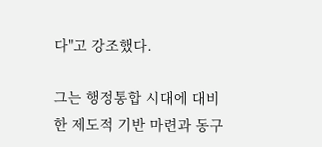다"고 강조했다.

그는 행정통합 시대에 대비한 제도적 기반 마련과 동구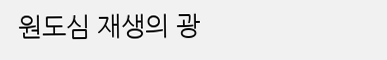원도심 재생의 광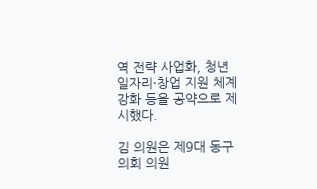역 전략 사업화, 청년 일자리·창업 지원 체계 강화 등을 공약으로 제시했다.

김 의원은 제9대 동구의회 의원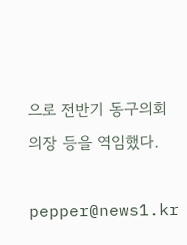으로 전반기 동구의회 의장 등을 역임했다.

pepper@news1.kr